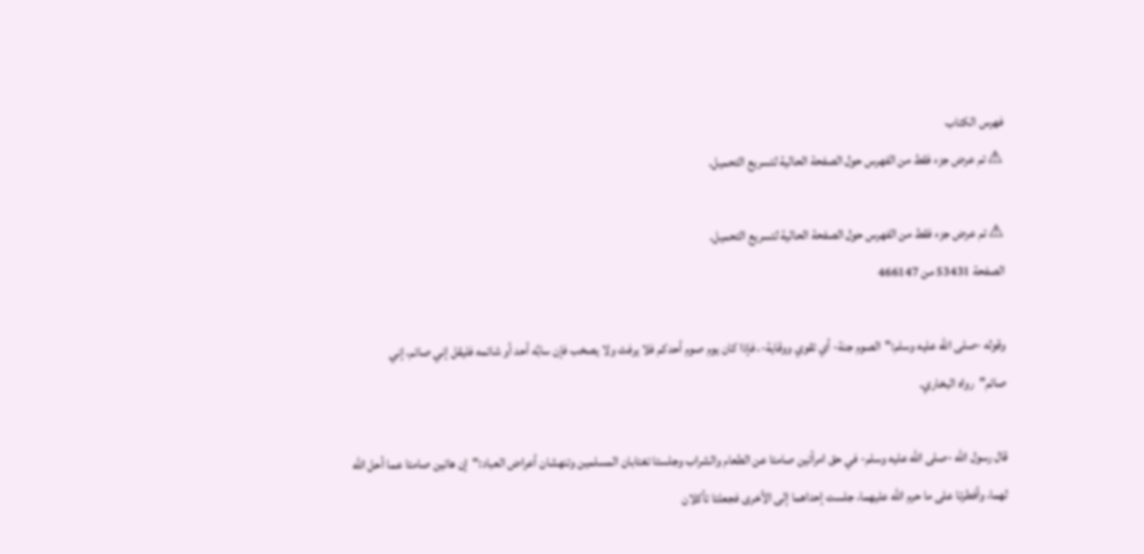فهرس الكتاب
⚠ تم عرض جزء فقط من الفهرس حول الصفحة الحالية لتسريع التحميل.

⚠ تم عرض جزء فقط من الفهرس حول الصفحة الحالية لتسريع التحميل.
الصفحة 53431 من 466147

وقوله -صلى الله عليه وسلم:"الصوم جنة- أي تقوي ووقاية-، فإذا كان يوم صوم أحدكم فلا يرفث ولا يصخب فإن سابَّه أحد أو شاتمه فليقل إني صائم، إني صائم"رواه البخاري.

قال رسول الله -صلى الله عليه وسلم- في حق امرأتين صامتا عن الطعام والشراب وجلستا تغتابان المسلمين وتنهشان أعراض العباد:"إن هاتين صامتا عما أحل الله لهما، وأفطرتا على ما حرم الله عليهما، جلست إحداهما إلى الأخرى فجعلتا تأكلان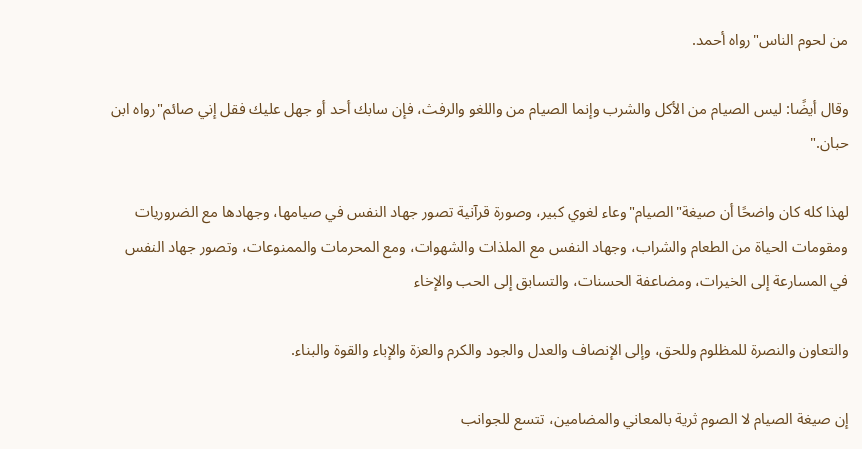من لحوم الناس"رواه أحمد.

وقال أيضًا: ليس الصيام من الأكل والشرب وإنما الصيام من واللغو والرفث، فإن سابك أحد أو جهل عليك فقل إني صائم"رواه ابن حبان."

لهذا كله كان واضحًا أن صيغة"الصيام"وعاء لغوي كبير، وصورة قرآنية تصور جهاد النفس في صيامها، وجهادها مع الضروريات ومقومات الحياة من الطعام والشراب، وجهاد النفس مع الملذات والشهوات، ومع المحرمات والممنوعات، وتصور جهاد النفس في المسارعة إلى الخيرات، ومضاعفة الحسنات، والتسابق إلى الحب والإخاء

والتعاون والنصرة للمظلوم وللحق، وإلى الإنصاف والعدل والجود والكرم والعزة والإباء والقوة والبناء.

إن صيغة الصيام لا الصوم ثرية بالمعاني والمضامين، تتسع للجوانب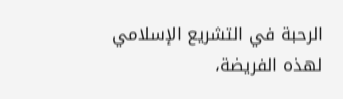الرحبة في التشريع الإسلامي لهذه الفريضة،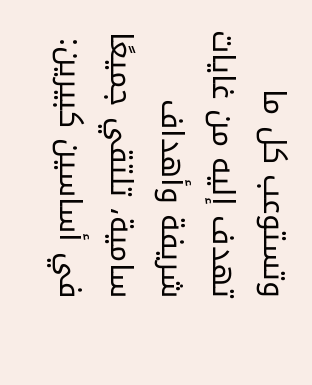وتستوعب كل ما تهدف إليه من غايات شريفة وأهداف سامية، تلتقي جميعًا في أساسين كبيرين: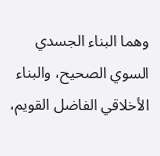وهما البناء الجسدي السوي الصحيح، والبناء الأخلاقي الفاضل القويم،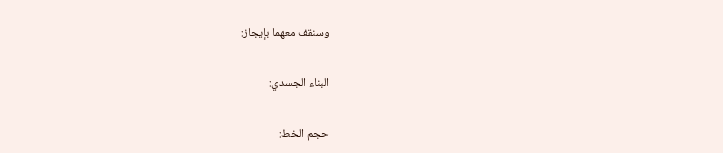وسنقف معهما بإيجاز:

البناء الجسدي:

حجم الخط: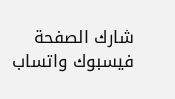شارك الصفحة
فيسبوك واتساب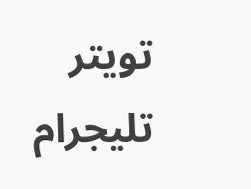تويتر تليجرام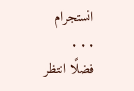انستجرام
. . .
فضلًا انتظر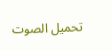تحميل الصوت